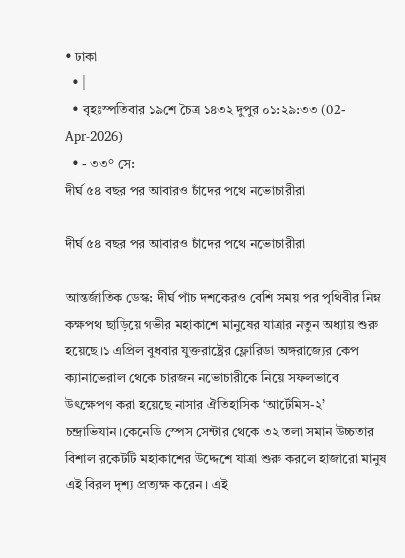• ঢাকা
  • |
  • বৃহঃস্পতিবার ১৯শে চৈত্র ১৪৩২ দুপুর ০১:২৯:৩৩ (02-Apr-2026)
  • - ৩৩° সে:
দীর্ঘ ৫৪ বছর পর আবারও চাঁদের পথে নভোচারীরা

দীর্ঘ ৫৪ বছর পর আবারও চাঁদের পথে নভোচারীরা

আন্তর্জাতিক ডেস্ক: দীর্ঘ পাঁচ দশকেরও বেশি সময় পর পৃথিবীর নিম্ন কক্ষপথ ছাড়িয়ে গভীর মহাকাশে মানুষের যাত্রার নতুন অধ্যায় শুরু হয়েছে।১ এপ্রিল বুধবার যুক্তরাষ্ট্রের ফ্লোরিডা অঙ্গরাজ্যের কেপ ক্যানাভেরাল থেকে চারজন নভোচারীকে নিয়ে সফলভাবে উৎক্ষেপণ করা হয়েছে নাসার ঐতিহাসিক ‘আর্টেমিস-২’ চন্দ্রাভিযান।কেনেডি স্পেস সেন্টার থেকে ৩২ তলা সমান উচ্চতার বিশাল রকেটটি মহাকাশের উদ্দেশে যাত্রা শুরু করলে হাজারো মানুষ এই বিরল দৃশ্য প্রত্যক্ষ করেন। এই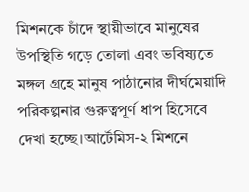মিশনকে চাঁদে স্থায়ীভাবে মানুষের উপস্থিতি গড়ে তোলা এবং ভবিষ্যতে মঙ্গল গ্রহে মানুষ পাঠানোর দীর্ঘমেয়াদি পরিকল্পনার গুরুত্বপূর্ণ ধাপ হিসেবে দেখা হচ্ছে।আর্টেমিস-২ মিশনে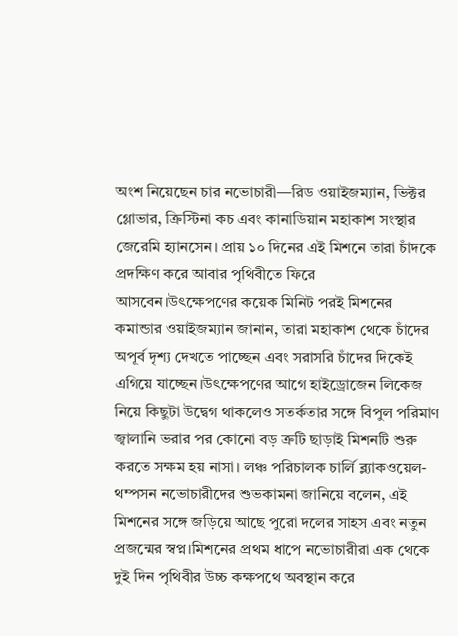অংশ নিয়েছেন চার নভোচারী—রিড ওয়াইজম্যান, ভিক্টর গ্লোভার, ক্রিস্টিনা কচ এবং কানাডিয়ান মহাকাশ সংস্থার জেরেমি হ্যানসেন। প্রায় ১০ দিনের এই মিশনে তারা চাঁদকে প্রদক্ষিণ করে আবার পৃথিবীতে ফিরে আসবেন।উৎক্ষেপণের কয়েক মিনিট পরই মিশনের কমান্ডার ওয়াইজম্যান জানান, তারা মহাকাশ থেকে চাঁদের অপূর্ব দৃশ্য দেখতে পাচ্ছেন এবং সরাসরি চাঁদের দিকেই এগিয়ে যাচ্ছেন।উৎক্ষেপণের আগে হাইড্রোজেন লিকেজ নিয়ে কিছুটা উদ্বেগ থাকলেও সতর্কতার সঙ্গে বিপুল পরিমাণ জ্বালানি ভরার পর কোনো বড় ত্রুটি ছাড়াই মিশনটি শুরু করতে সক্ষম হয় নাসা। লঞ্চ পরিচালক চার্লি ব্ল্যাকওয়েল-থম্পসন নভোচারীদের শুভকামনা জানিয়ে বলেন, এই মিশনের সঙ্গে জড়িয়ে আছে পুরো দলের সাহস এবং নতুন প্রজন্মের স্বপ্ন।মিশনের প্রথম ধাপে নভোচারীরা এক থেকে দুই দিন পৃথিবীর উচ্চ কক্ষপথে অবস্থান করে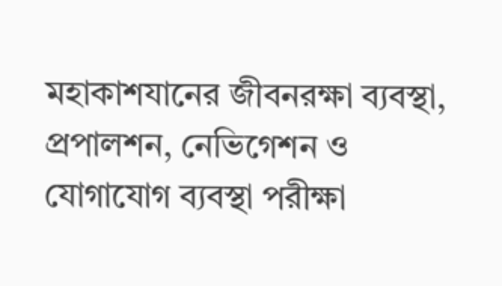মহাকাশযানের জীবনরক্ষা ব্যবস্থা, প্রপালশন, নেভিগেশন ও যোগাযোগ ব্যবস্থা পরীক্ষা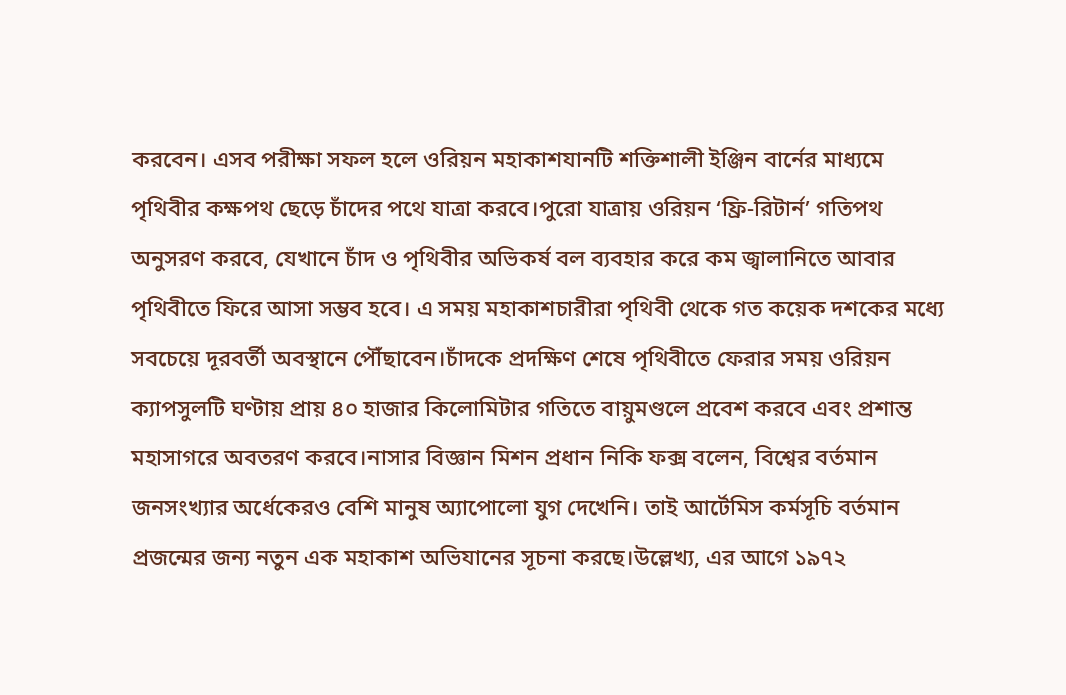করবেন। এসব পরীক্ষা সফল হলে ওরিয়ন মহাকাশযানটি শক্তিশালী ইঞ্জিন বার্নের মাধ্যমে পৃথিবীর কক্ষপথ ছেড়ে চাঁদের পথে যাত্রা করবে।পুরো যাত্রায় ওরিয়ন ‘ফ্রি-রিটার্ন’ গতিপথ অনুসরণ করবে, যেখানে চাঁদ ও পৃথিবীর অভিকর্ষ বল ব্যবহার করে কম জ্বালানিতে আবার পৃথিবীতে ফিরে আসা সম্ভব হবে। এ সময় মহাকাশচারীরা পৃথিবী থেকে গত কয়েক দশকের মধ্যে সবচেয়ে দূরবর্তী অবস্থানে পৌঁছাবেন।চাঁদকে প্রদক্ষিণ শেষে পৃথিবীতে ফেরার সময় ওরিয়ন ক্যাপসুলটি ঘণ্টায় প্রায় ৪০ হাজার কিলোমিটার গতিতে বায়ুমণ্ডলে প্রবেশ করবে এবং প্রশান্ত মহাসাগরে অবতরণ করবে।নাসার বিজ্ঞান মিশন প্রধান নিকি ফক্স বলেন, বিশ্বের বর্তমান জনসংখ্যার অর্ধেকেরও বেশি মানুষ অ্যাপোলো যুগ দেখেনি। তাই আর্টেমিস কর্মসূচি বর্তমান প্রজন্মের জন্য নতুন এক মহাকাশ অভিযানের সূচনা করছে।উল্লেখ্য, এর আগে ১৯৭২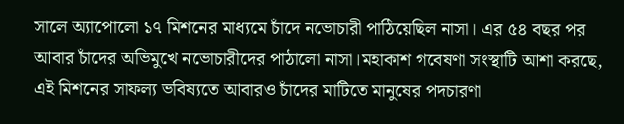সালে অ্যাপোলো ১৭ মিশনের মাধ্যমে চাঁদে নভোচারী পাঠিয়েছিল নাসা। এর ৫৪ বছর পর আবার চাঁদের অভিমুখে নভোচারীদের পাঠালো নাসা।মহাকাশ গবেষণা সংস্থাটি আশা করছে, এই মিশনের সাফল্য ভবিষ্যতে আবারও চাঁদের মাটিতে মানুষের পদচারণা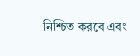নিশ্চিত করবে এবং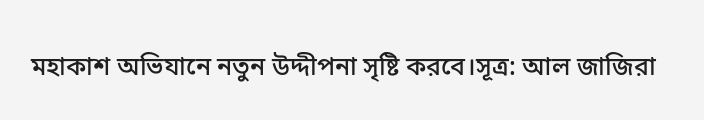মহাকাশ অভিযানে নতুন উদ্দীপনা সৃষ্টি করবে।সূত্র: আল জাজিরা